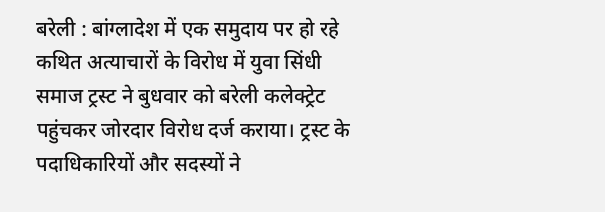बरेली : बांग्लादेश में एक समुदाय पर हो रहे कथित अत्याचारों के विरोध में युवा सिंधी समाज ट्रस्ट ने बुधवार को बरेली कलेक्ट्रेट पहुंचकर जोरदार विरोध दर्ज कराया। ट्रस्ट के पदाधिकारियों और सदस्यों ने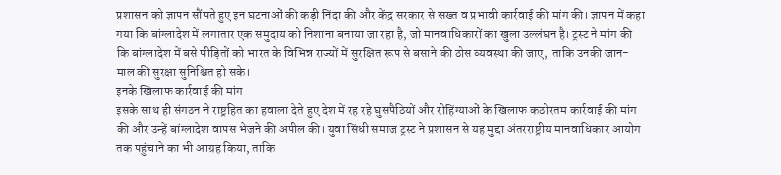प्रशासन को ज्ञापन सौंपते हुए इन घटनाओं की कड़ी निंदा की और केंद्र सरकार से सख्त व प्रभावी कार्रवाई की मांग की। ज्ञापन में कहा गया कि बांग्लादेश में लगातार एक समुदाय को निशाना बनाया जा रहा है, जो मानवाधिकारों का खुला उल्लंघन है। ट्रस्ट ने मांग की कि बांग्लादेश में बसे पीड़ितों को भारत के विभिन्न राज्यों में सुरक्षित रूप से बसाने की ठोस व्यवस्था की जाए, ताकि उनकी जान-माल की सुरक्षा सुनिश्चित हो सके।
इनके खिलाफ कार्रवाई की मांग
इसके साथ ही संगठन ने राष्ट्रहित का हवाला देते हुए देश में रह रहे घुसपैठियों और रोहिंग्याओं के खिलाफ कठोरतम कार्रवाई की मांग की और उन्हें बांग्लादेश वापस भेजने की अपील की। युवा सिंधी समाज ट्रस्ट ने प्रशासन से यह मुद्दा अंतरराष्ट्रीय मानवाधिकार आयोग तक पहुंचाने का भी आग्रह किया, ताकि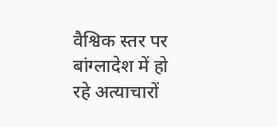वैश्विक स्तर पर बांग्लादेश में हो रहे अत्याचारों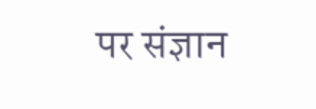पर संज्ञान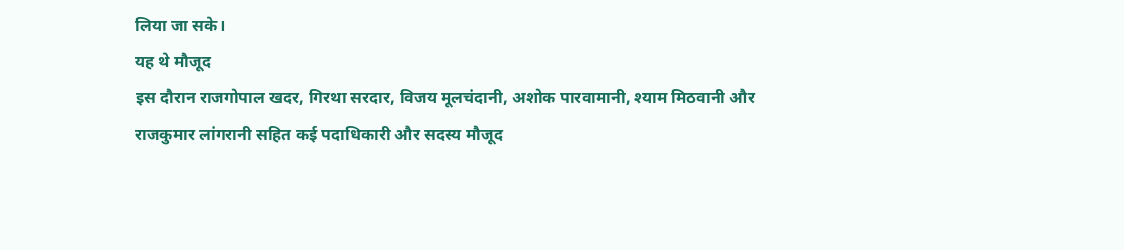लिया जा सके।
यह थे मौजूद
इस दौरान राजगोपाल खदर, गिरथा सरदार, विजय मूलचंदानी, अशोक पारवामानी, श्याम मिठवानी और राजकुमार लांगरानी सहित कई पदाधिकारी और सदस्य मौजूद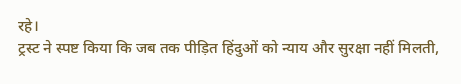रहे।
ट्रस्ट ने स्पष्ट किया कि जब तक पीड़ित हिंदुओं को न्याय और सुरक्षा नहीं मिलती,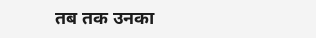तब तक उनका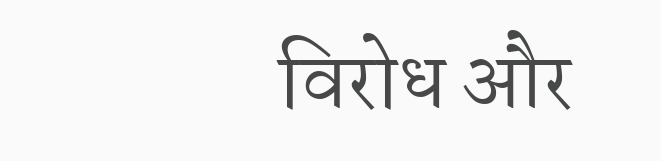विरोध और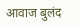आवाज बुलंद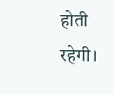होती रहेगी।